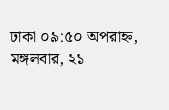ঢাকা ০৯:৫০ অপরাহ্ন, মঙ্গলবার, ২১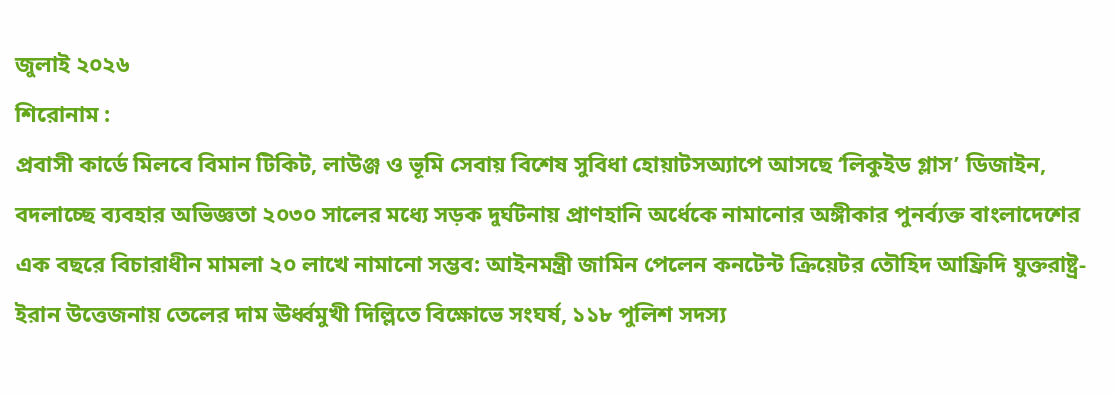জুলাই ২০২৬
শিরোনাম :
প্রবাসী কার্ডে মিলবে বিমান টিকিট, লাউঞ্জ ও ভূমি সেবায় বিশেষ সুবিধা হোয়াটসঅ্যাপে আসছে ‘লিকুইড গ্লাস’ ডিজাইন, বদলাচ্ছে ব্যবহার অভিজ্ঞতা ২০৩০ সালের মধ্যে সড়ক দুর্ঘটনায় প্রাণহানি অর্ধেকে নামানোর অঙ্গীকার পুনর্ব্যক্ত বাংলাদেশের এক বছরে বিচারাধীন মামলা ২০ লাখে নামানো সম্ভব: আইনমন্ত্রী জামিন পেলেন কনটেন্ট ক্রিয়েটর তৌহিদ আফ্রিদি যুক্তরাষ্ট্র-ইরান উত্তেজনায় তেলের দাম ঊর্ধ্বমুখী দিল্লিতে বিক্ষোভে সংঘর্ষ, ১১৮ পুলিশ সদস্য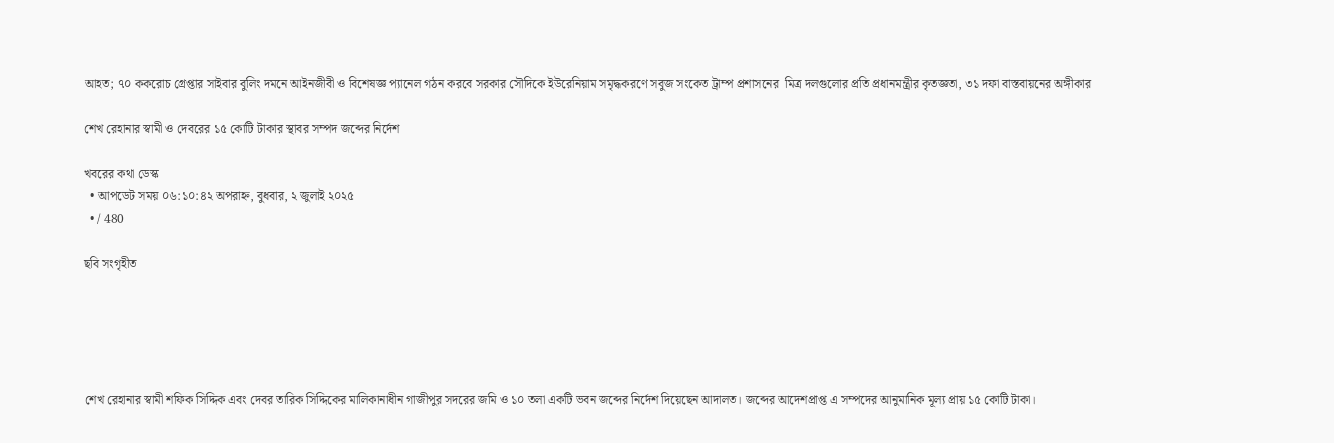আহত; ৭০ ককরোচ গ্রেপ্তার সাইবার বুলিং দমনে আইনজীবী ও বিশেষজ্ঞ প্যানেল গঠন করবে সরকার সৌদিকে ইউরেনিয়াম সমৃদ্ধকরণে সবুজ সংকেত ট্রাম্প প্রশাসনের  মিত্র দলগুলোর প্রতি প্রধানমন্ত্রীর কৃতজ্ঞতা, ৩১ দফা বাস্তবায়নের অঙ্গীকার

শেখ রেহানার স্বামী ও দেবরের ১৫ কোটি টাকার স্থাবর সম্পদ জব্দের নির্দেশ

খবরের কথা ডেস্ক
  • আপডেট সময় ০৬:১০:৪২ অপরাহ্ন, বুধবার, ২ জুলাই ২০২৫
  • / 480

ছবি সংগৃহীত





শেখ রেহানার স্বামী শফিক সিদ্দিক এবং দেবর তারিক সিদ্দিকের মালিকানাধীন গাজীপুর সদরের জমি ও ১০ তলা একটি ভবন জব্দের নির্দেশ দিয়েছেন আদালত। জব্দের আদেশপ্রাপ্ত এ সম্পদের আনুমানিক মূল্য প্রায় ১৫ কোটি টাকা।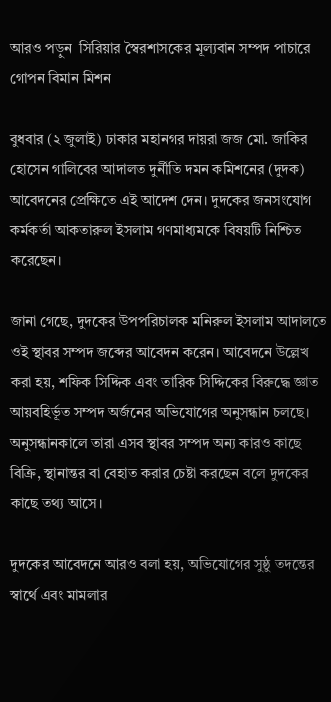আরও পড়ুন  সিরিয়ার স্বৈরশাসকের মূল্যবান সম্পদ পাচারে গোপন বিমান মিশন

বুধবার (২ জুলাই) ঢাকার মহানগর দায়রা জজ মো. জাকির হোসেন গালিবের আদালত দুর্নীতি দমন কমিশনের (দুদক) আবেদনের প্রেক্ষিতে এই আদেশ দেন। দুদকের জনসংযোগ কর্মকর্তা আকতারুল ইসলাম গণমাধ্যমকে বিষয়টি নিশ্চিত করেছেন।

জানা গেছে, দুদকের উপপরিচালক মনিরুল ইসলাম আদালতে ওই স্থাবর সম্পদ জব্দের আবেদন করেন। আবেদনে উল্লেখ করা হয়, শফিক সিদ্দিক এবং তারিক সিদ্দিকের বিরুদ্ধে জ্ঞাত আয়বহির্ভূত সম্পদ অর্জনের অভিযোগের অনুসন্ধান চলছে। অনুসন্ধানকালে তারা এসব স্থাবর সম্পদ অন্য কারও কাছে বিক্রি, স্থানান্তর বা বেহাত করার চেষ্টা করছেন বলে দুদকের কাছে তথ্য আসে।

দুদকের আবেদনে আরও বলা হয়, অভিযোগের সুষ্ঠু তদন্তের স্বার্থে এবং মামলার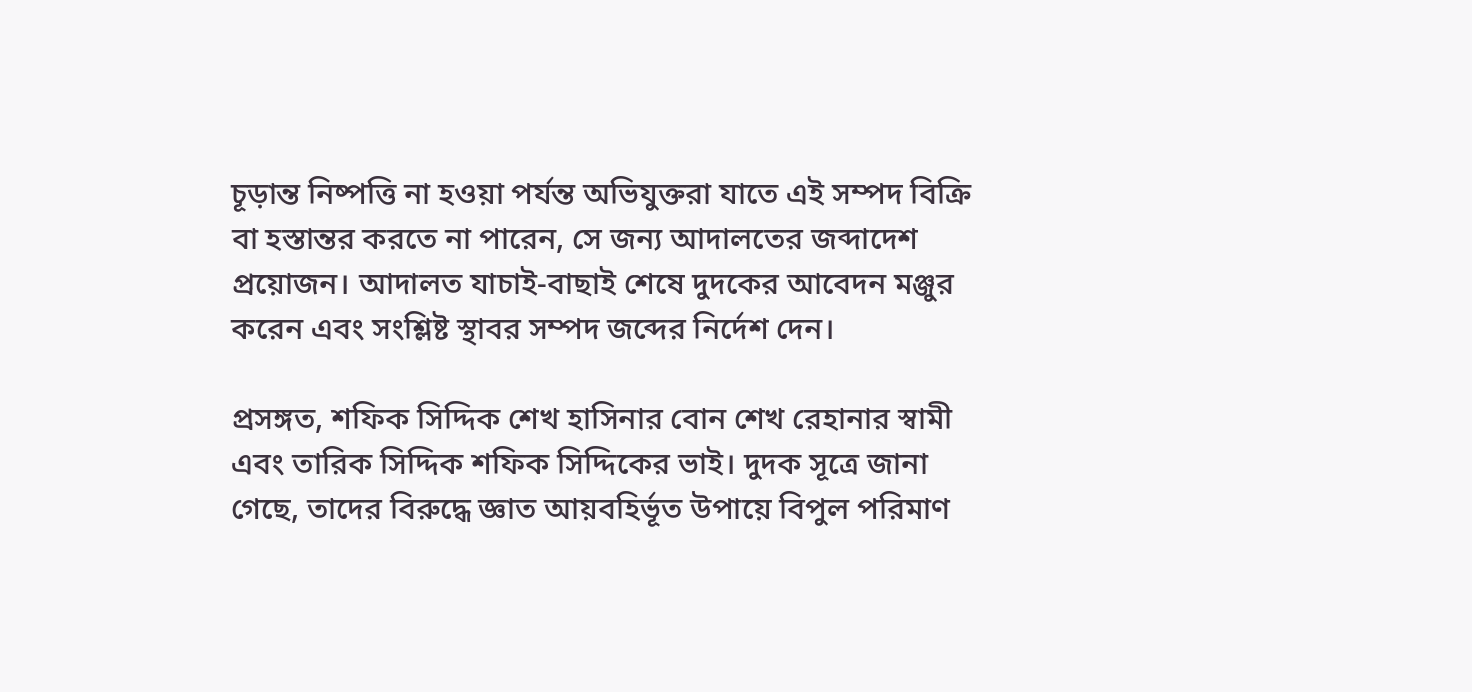চূড়ান্ত নিষ্পত্তি না হওয়া পর্যন্ত অভিযুক্তরা যাতে এই সম্পদ বিক্রি বা হস্তান্তর করতে না পারেন, সে জন্য আদালতের জব্দাদেশ প্রয়োজন। আদালত যাচাই-বাছাই শেষে দুদকের আবেদন মঞ্জুর করেন এবং সংশ্লিষ্ট স্থাবর সম্পদ জব্দের নির্দেশ দেন।

প্রসঙ্গত, শফিক সিদ্দিক শেখ হাসিনার বোন শেখ রেহানার স্বামী এবং তারিক সিদ্দিক শফিক সিদ্দিকের ভাই। দুদক সূত্রে জানা গেছে, তাদের বিরুদ্ধে জ্ঞাত আয়বহির্ভূত উপায়ে বিপুল পরিমাণ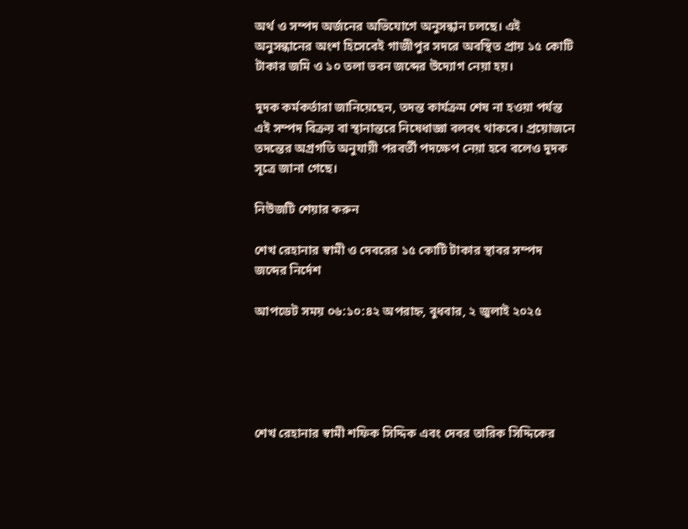অর্থ ও সম্পদ অর্জনের অভিযোগে অনুসন্ধান চলছে। এই অনুসন্ধানের অংশ হিসেবেই গাজীপুর সদরে অবস্থিত প্রায় ১৫ কোটি টাকার জমি ও ১০ তলা ভবন জব্দের উদ্যোগ নেয়া হয়।

দুদক কর্মকর্তারা জানিয়েছেন, তদন্ত কার্যক্রম শেষ না হওয়া পর্যন্ত এই সম্পদ বিক্রয় বা স্থানান্তরে নিষেধাজ্ঞা বলবৎ থাকবে। প্রয়োজনে তদন্তের অগ্রগতি অনুযায়ী পরবর্তী পদক্ষেপ নেয়া হবে বলেও দুদক সূত্রে জানা গেছে।

নিউজটি শেয়ার করুন

শেখ রেহানার স্বামী ও দেবরের ১৫ কোটি টাকার স্থাবর সম্পদ জব্দের নির্দেশ

আপডেট সময় ০৬:১০:৪২ অপরাহ্ন, বুধবার, ২ জুলাই ২০২৫





শেখ রেহানার স্বামী শফিক সিদ্দিক এবং দেবর তারিক সিদ্দিকের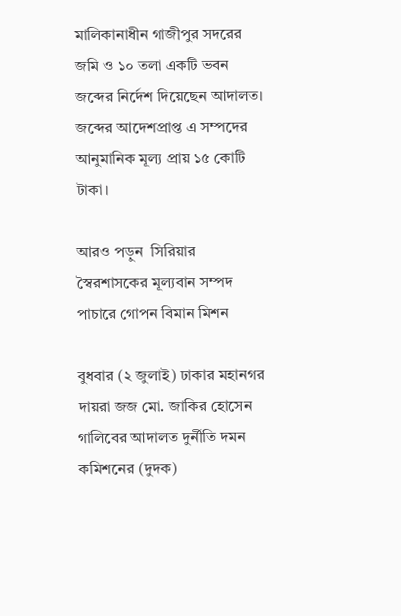মালিকানাধীন গাজীপুর সদরের জমি ও ১০ তলা একটি ভবন জব্দের নির্দেশ দিয়েছেন আদালত। জব্দের আদেশপ্রাপ্ত এ সম্পদের আনুমানিক মূল্য প্রায় ১৫ কোটি টাকা।

আরও পড়ুন  সিরিয়ার স্বৈরশাসকের মূল্যবান সম্পদ পাচারে গোপন বিমান মিশন

বুধবার (২ জুলাই) ঢাকার মহানগর দায়রা জজ মো. জাকির হোসেন গালিবের আদালত দুর্নীতি দমন কমিশনের (দুদক)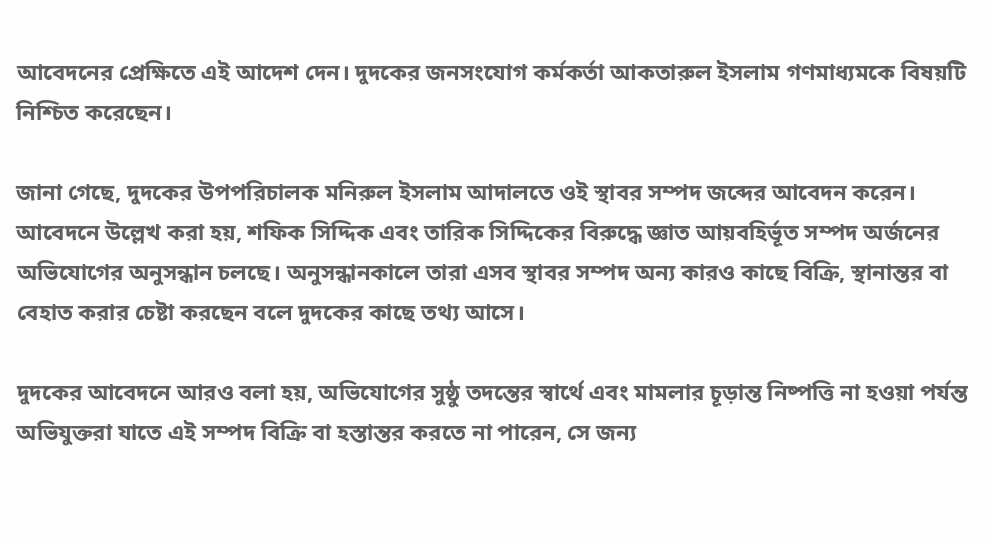আবেদনের প্রেক্ষিতে এই আদেশ দেন। দুদকের জনসংযোগ কর্মকর্তা আকতারুল ইসলাম গণমাধ্যমকে বিষয়টি নিশ্চিত করেছেন।

জানা গেছে, দুদকের উপপরিচালক মনিরুল ইসলাম আদালতে ওই স্থাবর সম্পদ জব্দের আবেদন করেন। আবেদনে উল্লেখ করা হয়, শফিক সিদ্দিক এবং তারিক সিদ্দিকের বিরুদ্ধে জ্ঞাত আয়বহির্ভূত সম্পদ অর্জনের অভিযোগের অনুসন্ধান চলছে। অনুসন্ধানকালে তারা এসব স্থাবর সম্পদ অন্য কারও কাছে বিক্রি, স্থানান্তর বা বেহাত করার চেষ্টা করছেন বলে দুদকের কাছে তথ্য আসে।

দুদকের আবেদনে আরও বলা হয়, অভিযোগের সুষ্ঠু তদন্তের স্বার্থে এবং মামলার চূড়ান্ত নিষ্পত্তি না হওয়া পর্যন্ত অভিযুক্তরা যাতে এই সম্পদ বিক্রি বা হস্তান্তর করতে না পারেন, সে জন্য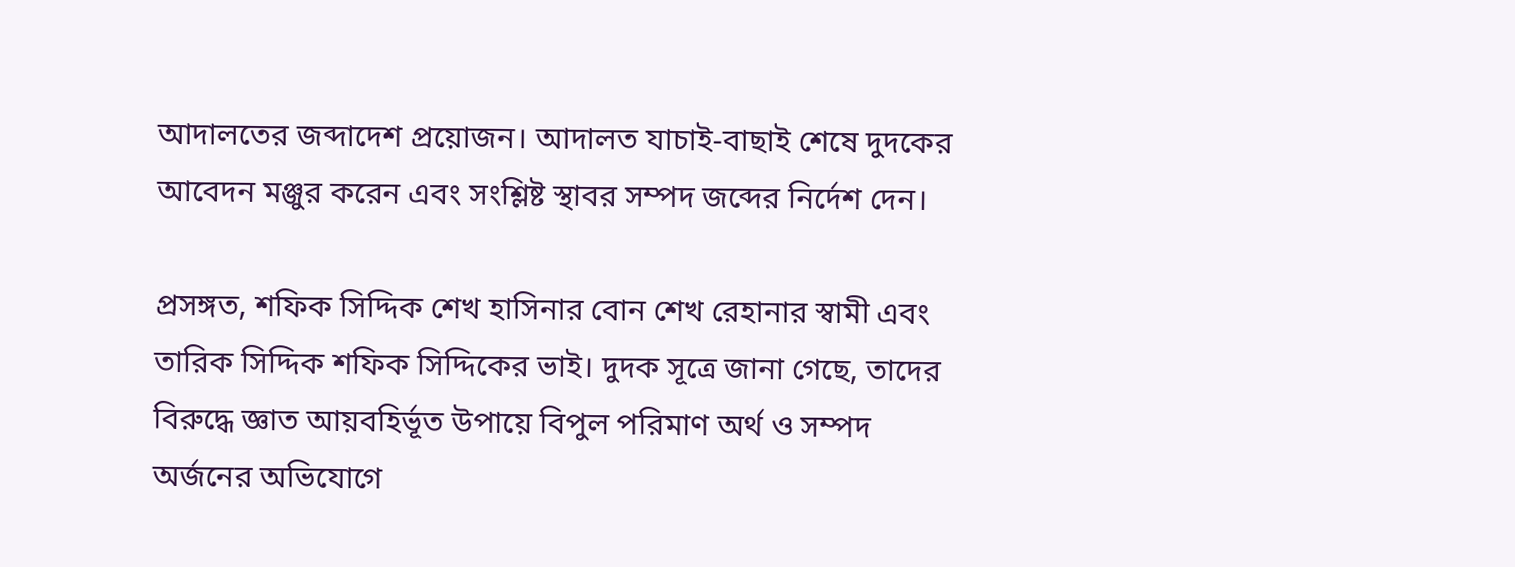আদালতের জব্দাদেশ প্রয়োজন। আদালত যাচাই-বাছাই শেষে দুদকের আবেদন মঞ্জুর করেন এবং সংশ্লিষ্ট স্থাবর সম্পদ জব্দের নির্দেশ দেন।

প্রসঙ্গত, শফিক সিদ্দিক শেখ হাসিনার বোন শেখ রেহানার স্বামী এবং তারিক সিদ্দিক শফিক সিদ্দিকের ভাই। দুদক সূত্রে জানা গেছে, তাদের বিরুদ্ধে জ্ঞাত আয়বহির্ভূত উপায়ে বিপুল পরিমাণ অর্থ ও সম্পদ অর্জনের অভিযোগে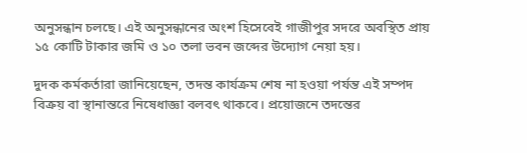অনুসন্ধান চলছে। এই অনুসন্ধানের অংশ হিসেবেই গাজীপুর সদরে অবস্থিত প্রায় ১৫ কোটি টাকার জমি ও ১০ তলা ভবন জব্দের উদ্যোগ নেয়া হয়।

দুদক কর্মকর্তারা জানিয়েছেন, তদন্ত কার্যক্রম শেষ না হওয়া পর্যন্ত এই সম্পদ বিক্রয় বা স্থানান্তরে নিষেধাজ্ঞা বলবৎ থাকবে। প্রয়োজনে তদন্তের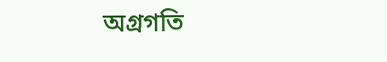অগ্রগতি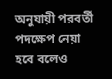অনুযায়ী পরবর্তী পদক্ষেপ নেয়া হবে বলেও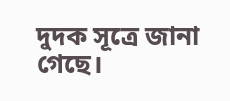দুদক সূত্রে জানা গেছে।